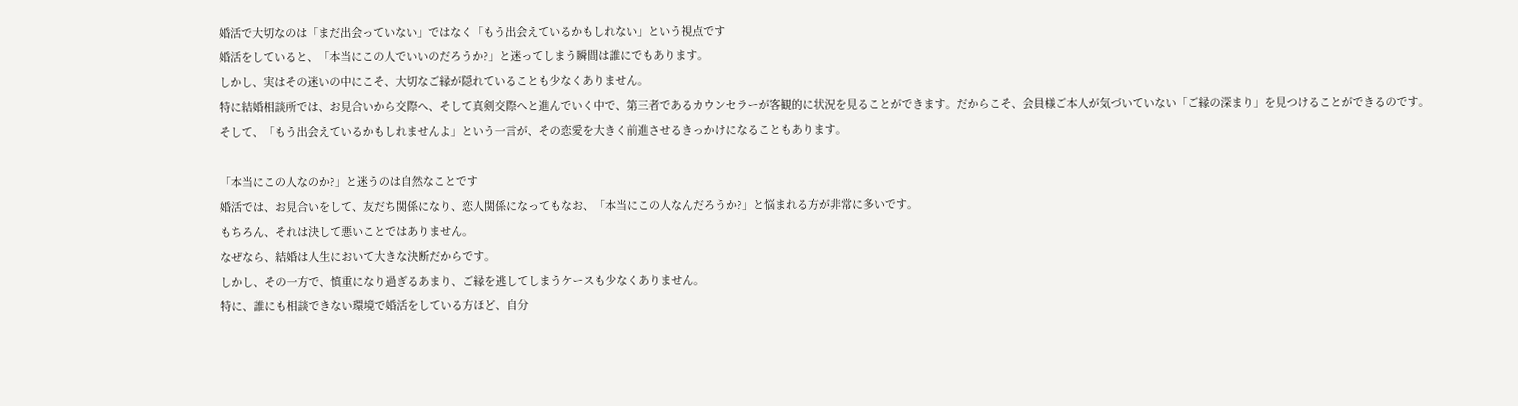婚活で大切なのは「まだ出会っていない」ではなく「もう出会えているかもしれない」という視点です
婚活をしていると、「本当にこの人でいいのだろうか?」と迷ってしまう瞬間は誰にでもあります。
しかし、実はその迷いの中にこそ、大切なご縁が隠れていることも少なくありません。
特に結婚相談所では、お見合いから交際へ、そして真剣交際へと進んでいく中で、第三者であるカウンセラーが客観的に状況を見ることができます。だからこそ、会員様ご本人が気づいていない「ご縁の深まり」を見つけることができるのです。
そして、「もう出会えているかもしれませんよ」という一言が、その恋愛を大きく前進させるきっかけになることもあります。

「本当にこの人なのか?」と迷うのは自然なことです
婚活では、お見合いをして、友だち関係になり、恋人関係になってもなお、「本当にこの人なんだろうか?」と悩まれる方が非常に多いです。
もちろん、それは決して悪いことではありません。
なぜなら、結婚は人生において大きな決断だからです。
しかし、その一方で、慎重になり過ぎるあまり、ご縁を逃してしまうケースも少なくありません。
特に、誰にも相談できない環境で婚活をしている方ほど、自分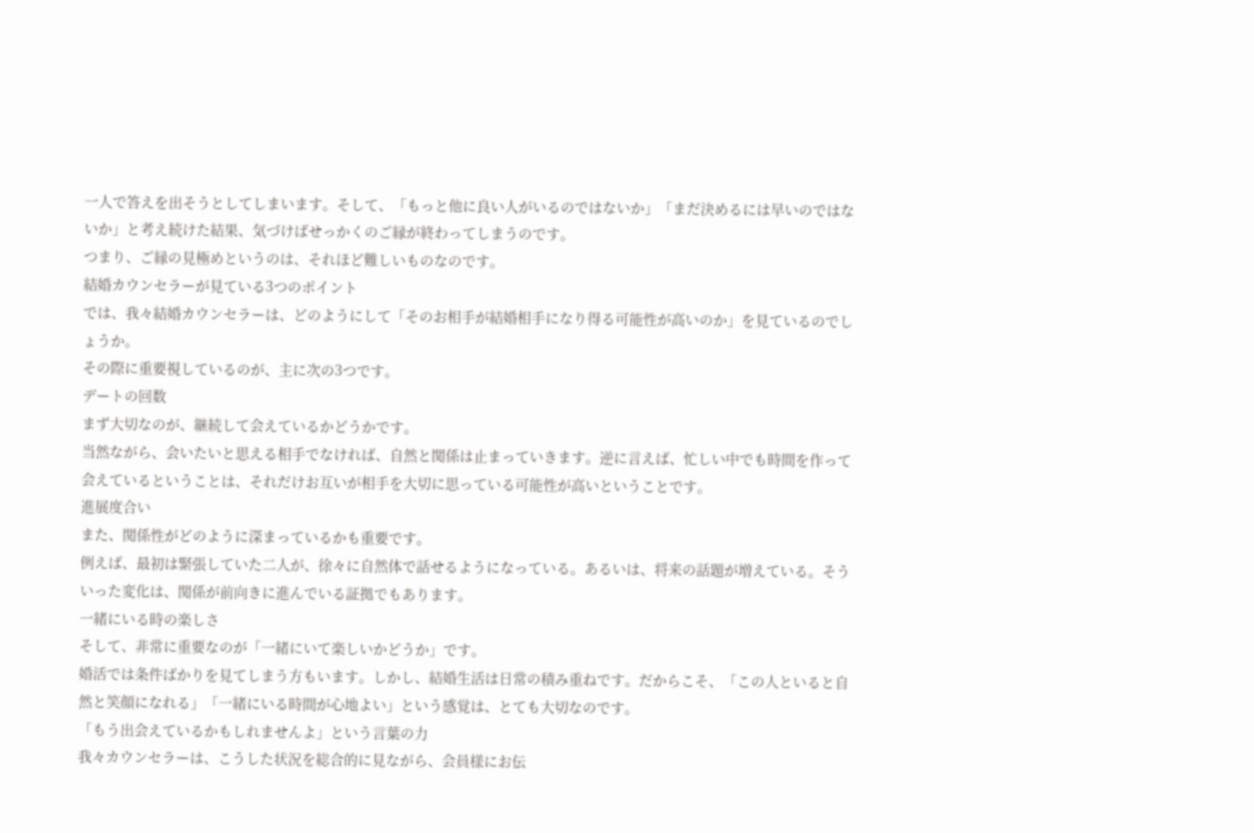一人で答えを出そうとしてしまいます。そして、「もっと他に良い人がいるのではないか」「まだ決めるには早いのではないか」と考え続けた結果、気づけばせっかくのご縁が終わってしまうのです。
つまり、ご縁の見極めというのは、それほど難しいものなのです。
結婚カウンセラーが見ている3つのポイント
では、我々結婚カウンセラーは、どのようにして「そのお相手が結婚相手になり得る可能性が高いのか」を見ているのでしょうか。
その際に重要視しているのが、主に次の3つです。
デートの回数
まず大切なのが、継続して会えているかどうかです。
当然ながら、会いたいと思える相手でなければ、自然と関係は止まっていきます。逆に言えば、忙しい中でも時間を作って会えているということは、それだけお互いが相手を大切に思っている可能性が高いということです。
進展度合い
また、関係性がどのように深まっているかも重要です。
例えば、最初は緊張していた二人が、徐々に自然体で話せるようになっている。あるいは、将来の話題が増えている。そういった変化は、関係が前向きに進んでいる証拠でもあります。
一緒にいる時の楽しさ
そして、非常に重要なのが「一緒にいて楽しいかどうか」です。
婚活では条件ばかりを見てしまう方もいます。しかし、結婚生活は日常の積み重ねです。だからこそ、「この人といると自然と笑顔になれる」「一緒にいる時間が心地よい」という感覚は、とても大切なのです。
「もう出会えているかもしれませんよ」という言葉の力
我々カウンセラーは、こうした状況を総合的に見ながら、会員様にお伝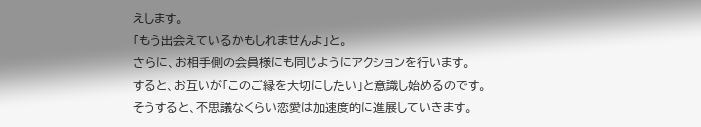えします。
「もう出会えているかもしれませんよ」と。
さらに、お相手側の会員様にも同じようにアクションを行います。
すると、お互いが「このご縁を大切にしたい」と意識し始めるのです。
そうすると、不思議なくらい恋愛は加速度的に進展していきます。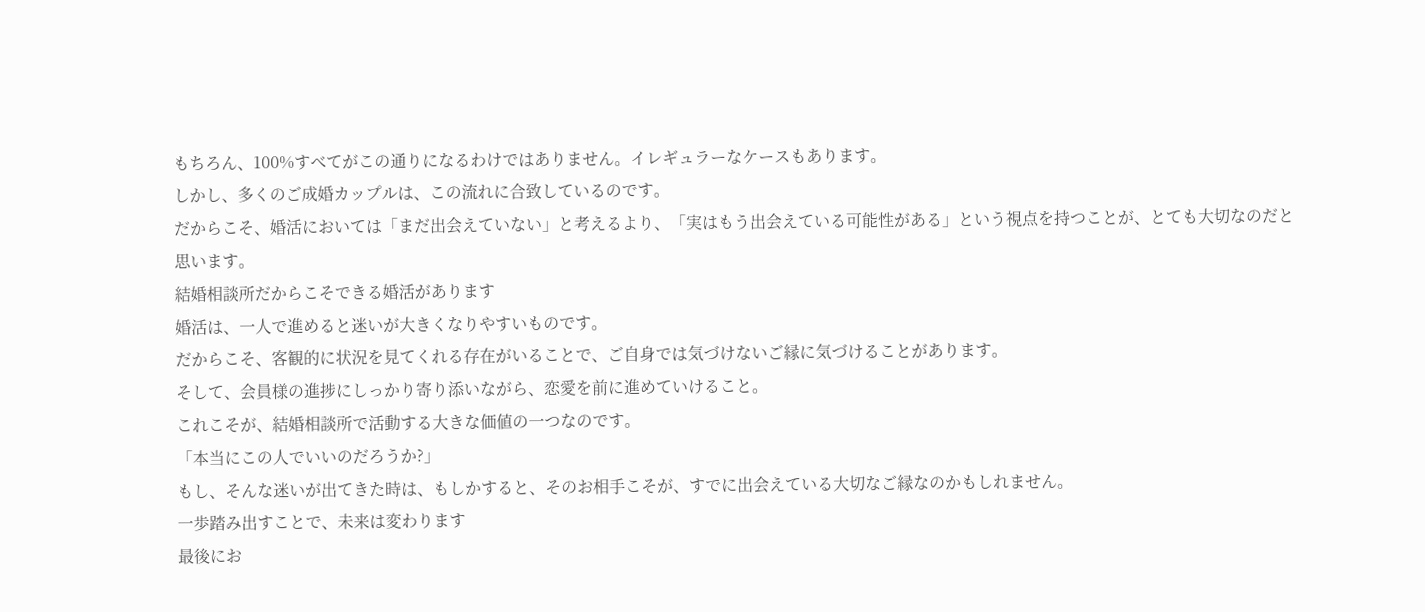もちろん、100%すべてがこの通りになるわけではありません。イレギュラーなケースもあります。
しかし、多くのご成婚カップルは、この流れに合致しているのです。
だからこそ、婚活においては「まだ出会えていない」と考えるより、「実はもう出会えている可能性がある」という視点を持つことが、とても大切なのだと思います。
結婚相談所だからこそできる婚活があります
婚活は、一人で進めると迷いが大きくなりやすいものです。
だからこそ、客観的に状況を見てくれる存在がいることで、ご自身では気づけないご縁に気づけることがあります。
そして、会員様の進捗にしっかり寄り添いながら、恋愛を前に進めていけること。
これこそが、結婚相談所で活動する大きな価値の一つなのです。
「本当にこの人でいいのだろうか?」
もし、そんな迷いが出てきた時は、もしかすると、そのお相手こそが、すでに出会えている大切なご縁なのかもしれません。
一歩踏み出すことで、未来は変わります
最後にお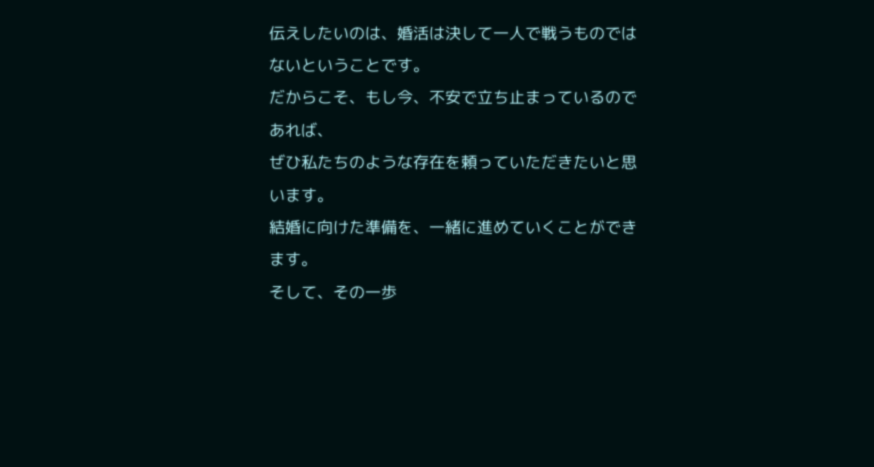伝えしたいのは、婚活は決して一人で戦うものではないということです。
だからこそ、もし今、不安で立ち止まっているのであれば、
ぜひ私たちのような存在を頼っていただきたいと思います。
結婚に向けた準備を、一緒に進めていくことができます。
そして、その一歩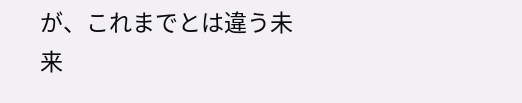が、これまでとは違う未来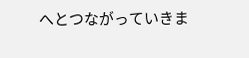へとつながっていきま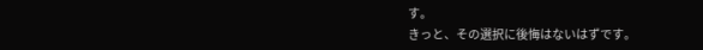す。
きっと、その選択に後悔はないはずです。